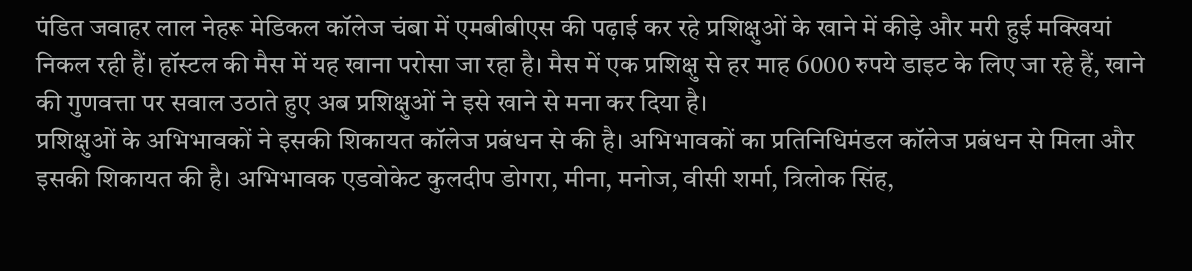पंडित जवाहर लाल नेहरू मेडिकल कॉलेज चंबा में एमबीबीएस की पढ़ाई कर रहे प्रशिक्षुओं के खाने में कीड़े और मरी हुई मक्खियां निकल रही हैं। हॉस्टल की मैस में यह खाना परोसा जा रहा है। मैस में एक प्रशिक्षु से हर माह 6000 रुपये डाइट के लिए जा रहे हैं, खाने की गुणवत्ता पर सवाल उठाते हुए अब प्रशिक्षुओं ने इसे खाने से मना कर दिया है।
प्रशिक्षुओं के अभिभावकों ने इसकी शिकायत कॉलेज प्रबंधन से की है। अभिभावकों का प्रतिनिधिमंडल कॉलेज प्रबंधन से मिला और इसकी शिकायत की है। अभिभावक एडवोकेट कुलदीप डोगरा, मीना, मनोज, वीसी शर्मा, त्रिलोक सिंह,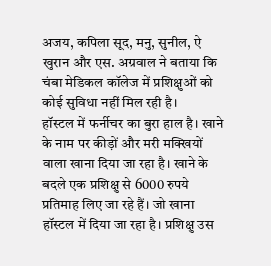अजय, कपिला सूद, मनु, सुनील, ऐ खुरान और एस. अग्रवाल ने बताया कि चंबा मेडिकल कॉलेज में प्रशिक्षुओं को कोई सुविधा नहीं मिल रही है।
हॉस्टल में फर्नीचर का बुरा हाल है। खाने के नाम पर कीड़ों और मरी मक्खियों वाला खाना दिया जा रहा है। खाने के बदले एक प्रशिक्षु से 6000 रुपये प्रतिमाह लिए जा रहे हैं। जो खाना हॉस्टल में दिया जा रहा है। प्रशिक्षु उस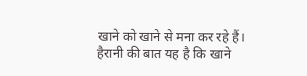खाने को खाने से मना कर रहे हैं। हैरानी की बात यह है कि खाने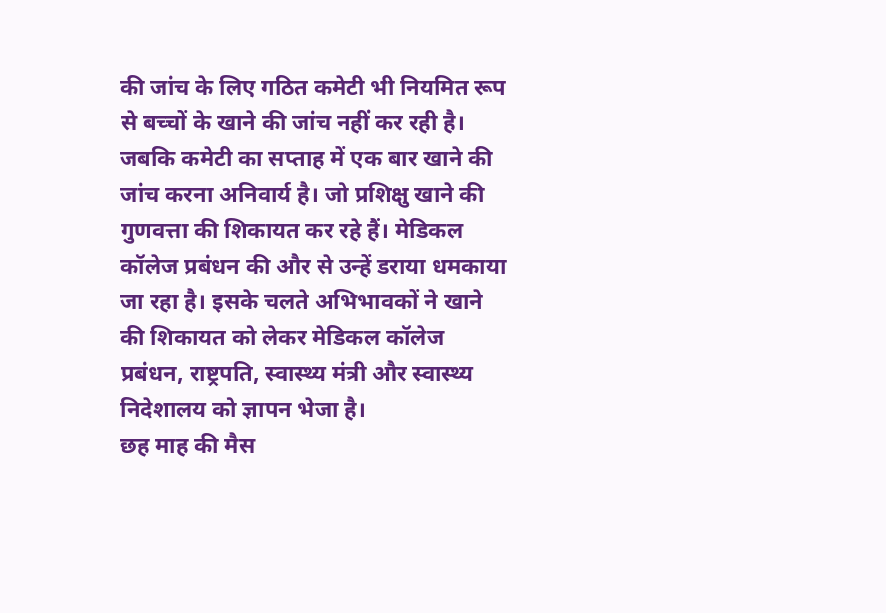की जांच के लिए गठित कमेटी भी नियमित रूप से बच्चों के खाने की जांच नहीं कर रही है।
जबकि कमेटी का सप्ताह में एक बार खाने की जांच करना अनिवार्य है। जो प्रशिक्षु खाने की गुणवत्ता की शिकायत कर रहे हैं। मेडिकल कॉलेज प्रबंधन की और से उन्हें डराया धमकाया जा रहा है। इसके चलते अभिभावकों ने खाने की शिकायत को लेकर मेडिकल कॉलेज प्रबंधन, राष्ट्रपति, स्वास्थ्य मंत्री और स्वास्थ्य निदेशालय को ज्ञापन भेजा है।
छह माह की मैस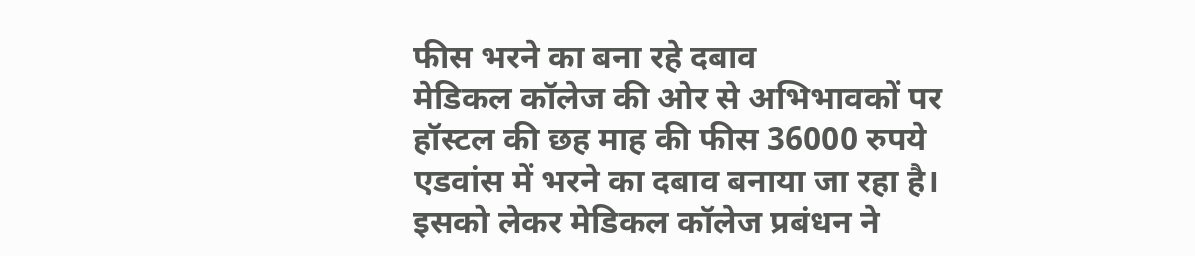फीस भरने का बना रहे दबाव
मेडिकल कॉलेज की ओर से अभिभावकों पर हॉस्टल की छह माह की फीस 36000 रुपये एडवांस में भरने का दबाव बनाया जा रहा है। इसको लेकर मेडिकल कॉलेज प्रबंधन ने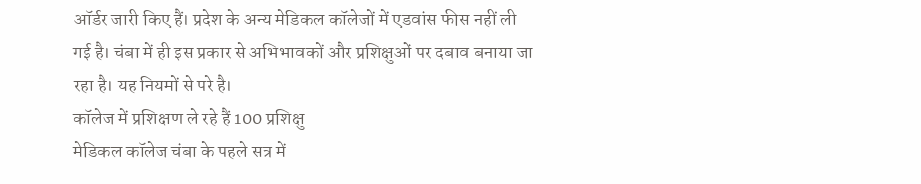ऑर्डर जारी किए हैं। प्रदेश के अन्य मेडिकल कॉलेजों में एडवांस फीस नहीं ली गई है। चंबा में ही इस प्रकार से अभिभावकों और प्रशिक्षुओं पर दबाव बनाया जा रहा है। यह नियमों से परे है।
कॉलेज में प्रशिक्षण ले रहे हैं 100 प्रशिक्षु
मेडिकल कॉलेज चंबा के पहले सत्र में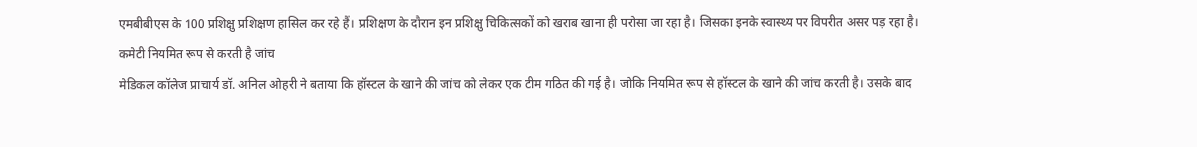एमबीबीएस के 100 प्रशिक्षु प्रशिक्षण हासिल कर रहे हैं। प्रशिक्षण के दौरान इन प्रशिक्षु चिकित्सकों को खराब खाना ही परोसा जा रहा है। जिसका इनके स्वास्थ्य पर विपरीत असर पड़ रहा है।
कमेटी नियमित रूप से करती है जांच
मेडिकल कॉलेज प्राचार्य डॉ. अनिल ओहरी ने बताया कि हॉस्टल के खाने की जांच को लेकर एक टीम गठित की गई है। जोकि नियमित रूप से हॉस्टल के खाने की जांच करती है। उसके बाद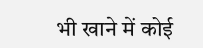भी खाने में कोई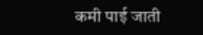कमी पाई जाती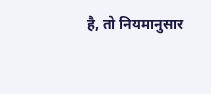है, तो नियमानुसार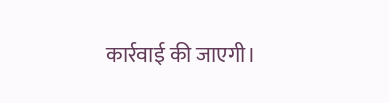कार्रवाई की जाएगी।